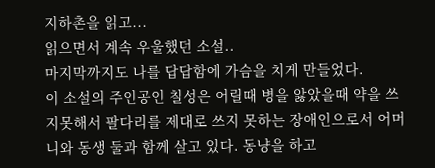지하촌을 읽고...
읽으면서 계속 우울했던 소설..
마지막까지도 나를 답답함에 가슴을 치게 만들었다.
이 소설의 주인공인 칠성은 어릴때 병을 앓았을때 약을 쓰지못해서 팔다리를 제대로 쓰지 못하는 장애인으로서 어머니와 동생 둘과 함께 살고 있다. 동냥을 하고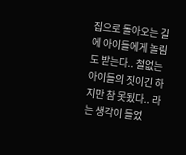집으로 돌아오는 길에 아이들에게 놀림도 받는다.. 철없는 아이들의 짓이긴 하지만 참 못됬다.. 라는 생각이 들었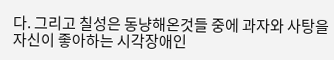다. 그리고 칠성은 동냥해온것들 중에 과자와 사탕을 자신이 좋아하는 시각장애인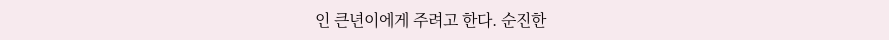인 큰년이에게 주려고 한다. 순진한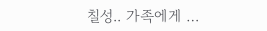칠성.. 가족에게 …